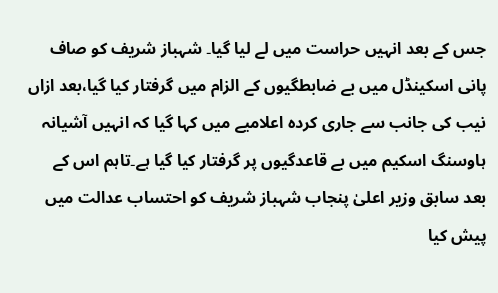جس کے بعد انہیں حراست میں لے لیا گیا۔ شہباز شریف کو صاف پانی اسکینڈل میں بے ضابطگیوں کے الزام میں گرفتار کیا گیا،بعد ازاں نیب کی جانب سے جاری کردہ اعلامیے میں کہا گیا کہ انہیں آشیانہ ہاوسنگ اسکیم میں بے قاعدگیوں پر گرفتار کیا گیا ہے۔تاہم اس کے بعد سابق وزیر اعلیٰ پنجاب شہباز شریف کو احتساب عدالت میں پیش کیا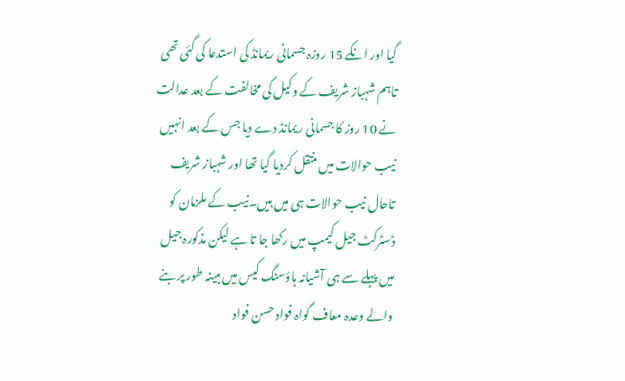گیا اور انکے 15 روزہ جسمانی ریمانڈ کی استدعا کی گئی تھی تاہم شہباز شریف کے وکیل کی مخالفت کے بعد عدالت نے 10 روز کا جسمانی ریمانڈ دے دیا جس کے بعد انہیں نیب حوالات میں منتقل کردیا گیا تھا اور شہباز شریف تاحال نیب حوالات ہی میں ہیں۔نیب کے ملزمان کو ڈسٹرکٹ جیل کیمپ میں رکھا جا تا ہے لیکن مذکورہ جیل میں پہلے سے ہی آشیانہ ہاؤسنگ کیس میں مبینہ طور پر بنے والے وعدہ معاف گواہ فواد حسن فواد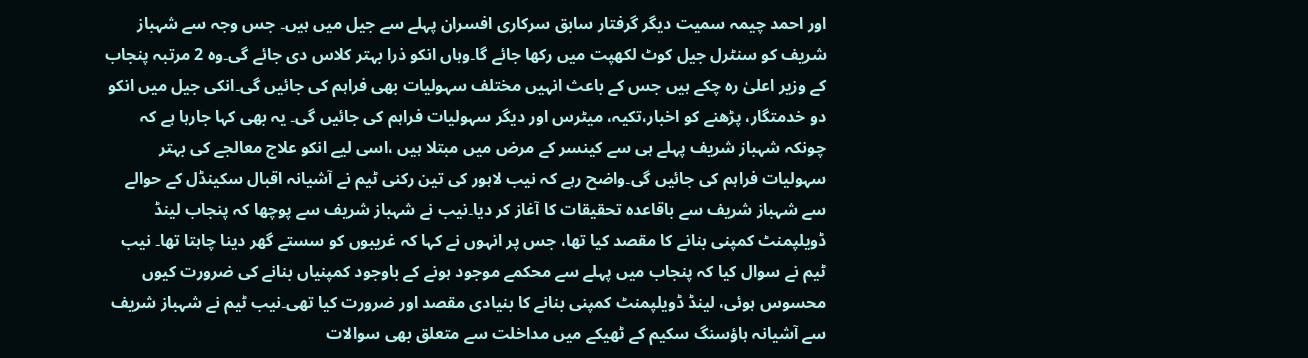اور احمد چیمہ سمیت دیگر گرفتار سابق سرکاری افسران پہلے سے جیل میں ہیں۔ جس وجہ سے شہباز شریف کو سنٹرل جیل کوٹ لکھپت میں رکھا جائے گا۔وہاں انکو ذرا بہتر کلاس دی جائے گی۔وہ 2 مرتبہ پنجاب کے وزیر اعلیٰ رہ چکے ہیں جس کے باعث انہیں مختلف سہولیات بھی فراہم کی جائیں گی۔انکی جیل میں انکو دو خدمتگار، پڑھنے کو اخبار،تکیہ، میٹرس اور دیگر سہولیات فراہم کی جائیں گی۔ یہ بھی کہا جارہا ہے کہ چونکہ شہباز شریف پہلے ہی سے کینسر کے مرض میں مبتلا ہیں ،اسی لیے انکو علاج معالجے کی بہتر سہولیات فراہم کی جائیں گی۔واضح رہے کہ نیب لاہور کی تین رکنی ٹیم نے آشیانہ اقبال سکینڈل کے حوالے سے شہباز شریف سے باقاعدہ تحقیقات کا آغاز کر دیا۔نیب نے شہباز شریف سے پوچھا کہ پنجاب لینڈ ڈویلپمنٹ کمپنی بنانے کا مقصد کیا تھا، جس پر انہوں نے کہا کہ غریبوں کو سستے گھر دینا چاہتا تھا۔ نیب ٹیم نے سوال کیا کہ پنجاب میں پہلے سے محکمے موجود ہونے کے باوجود کمپنیاں بنانے کی ضرورت کیوں محسوس ہوئی، لینڈ ڈویلپمنٹ کمپنی بنانے کا بنیادی مقصد اور ضرورت کیا تھی۔نیب ٹیم نے شہباز شریف سے آشیانہ ہاؤسنگ سکیم کے ٹھیکے میں مداخلت سے متعلق بھی سوالات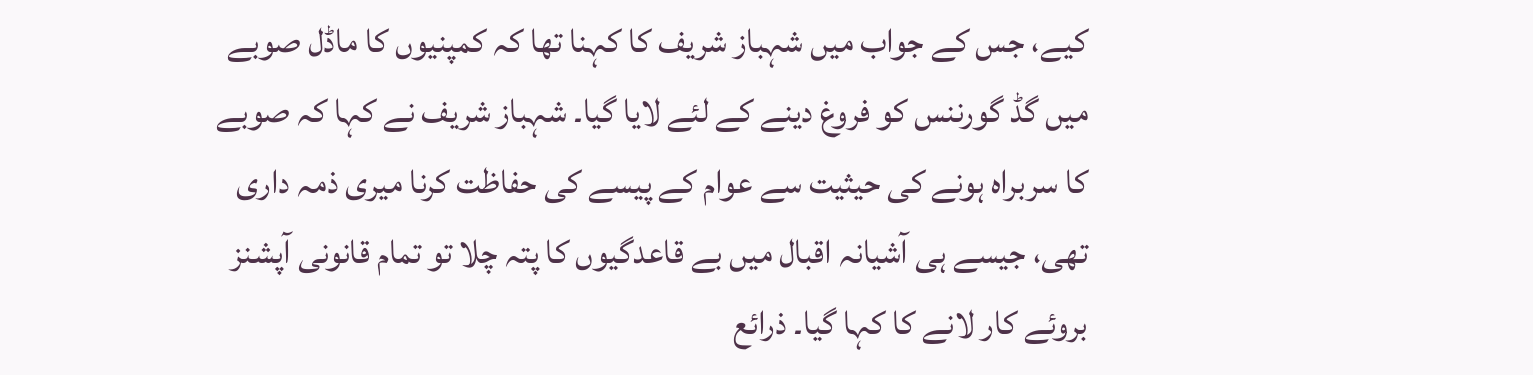کیے، جس کے جواب میں شہباز شریف کا کہنا تھا کہ کمپنیوں کا ماڈل صوبے میں گڈ گورننس کو فروغ دینے کے لئے لایا گیا۔ شہباز شریف نے کہا کہ صوبے کا سربراہ ہونے کی حیثیت سے عوام کے پیسے کی حفاظت کرنا میری ذمہ داری تھی، جیسے ہی آشیانہ اقبال میں بے قاعدگیوں کا پتہ چلا تو تمام قانونی آپشنز بروئے کار لانے کا کہا گیا۔ ذرائع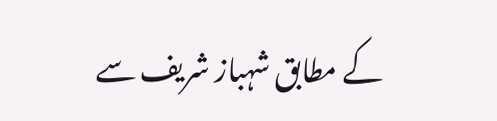کے مطابق شہباز شریف سے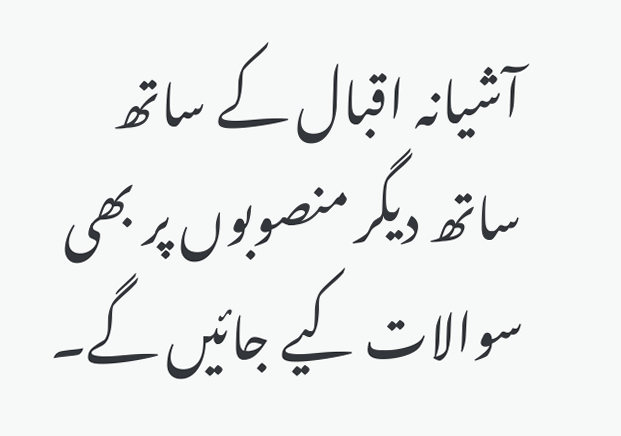آشیانہ اقبال کے ساتھ ساتھ دیگر منصوبوں پر بھی سوالات کیے جائیں گے۔